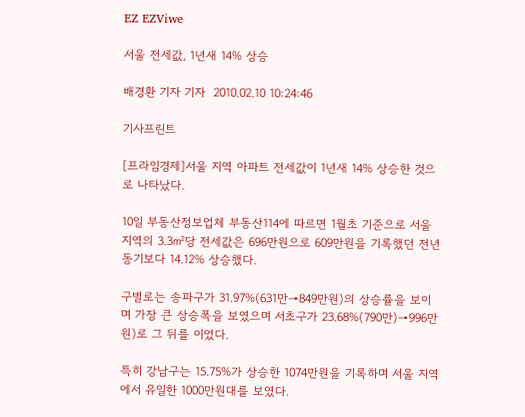EZ EZViwe

서울 전세값, 1년새 14% 상승

배경환 기자 기자  2010.02.10 10:24:46

기사프린트

[프라임경제]서울 지역 아파트 전세값이 1년새 14% 상승한 것으로 나타났다.

10일 부동산정보업체 부동산114에 따르면 1월초 기준으로 서울지역의 3.3㎡당 전세값은 696만원으로 609만원을 기록했던 전년동기보다 14.12% 상승했다.

구별로는 송파구가 31.97%(631만→849만원)의 상승률을 보이며 가장 큰 상승폭을 보였으며 서초구가 23.68%(790만)→996만원)로 그 뒤를 이었다.

특히 강남구는 15.75%가 상승한 1074만원을 기록하며 서울 지역에서 유일한 1000만원대를 보였다.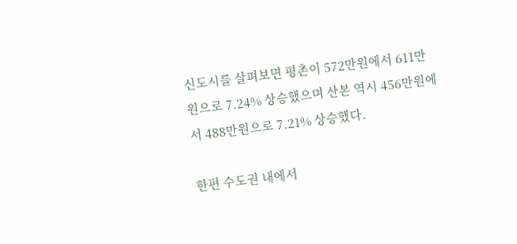신도시를 살펴보면 평촌이 572만원에서 611만원으로 7.24% 상승했으며 산본 역시 456만원에서 488만원으로 7.21% 상승했다.

한편 수도권 내에서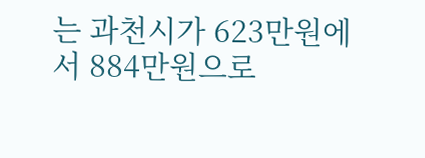는 과천시가 623만원에서 884만원으로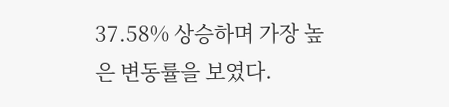37.58% 상승하며 가장 높은 변동률을 보였다.